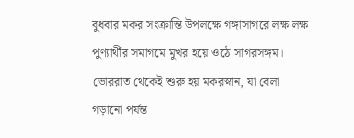বুধবার মকর সংক্রান্তি উপলক্ষে গঙ্গাসাগরে লক্ষ লক্ষ পুণ্যার্থীর সমাগমে মুখর হয়ে ওঠে সাগরসঙ্গম। ভোররাত থেকেই শুরু হয় মকরস্নান, যা বেলা গড়ানো পর্যন্ত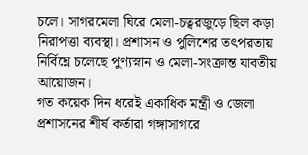চলে। সাগরমেলা ঘিরে মেলা-চত্বরজুড়ে ছিল কড়া নিরাপত্তা ব্যবস্থা। প্রশাসন ও পুলিশের তৎপরতায় নির্বিঘ্নে চলেছে পুণ্যস্নান ও মেলা-সংক্রান্ত যাবতীয় আয়োজন।
গত কয়েক দিন ধরেই একাধিক মন্ত্রী ও জেলা প্রশাসনের শীর্ষ কর্তারা গঙ্গাসাগরে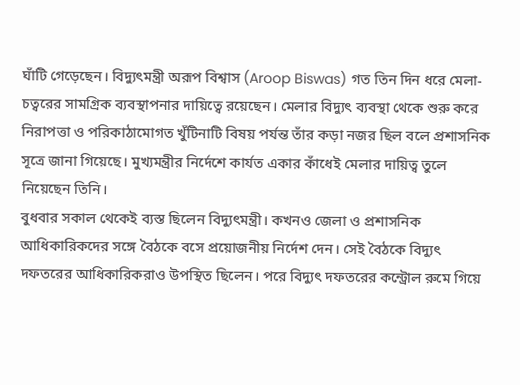ঘাঁটি গেড়েছেন। বিদ্যুৎমন্ত্রী অরূপ বিশ্বাস (Aroop Biswas) গত তিন দিন ধরে মেলা-চত্বরের সামগ্রিক ব্যবস্থাপনার দায়িত্বে রয়েছেন। মেলার বিদ্যুৎ ব্যবস্থা থেকে শুরু করে নিরাপত্তা ও পরিকাঠামোগত খুঁটিনাটি বিষয় পর্যন্ত তাঁর কড়া নজর ছিল বলে প্রশাসনিক সূত্রে জানা গিয়েছে। মুখ্যমন্ত্রীর নির্দেশে কার্যত একার কাঁধেই মেলার দায়িত্ব তুলে নিয়েছেন তিনি।
বুধবার সকাল থেকেই ব্যস্ত ছিলেন বিদ্যুৎমন্ত্রী। কখনও জেলা ও প্রশাসনিক আধিকারিকদের সঙ্গে বৈঠকে বসে প্রয়োজনীয় নির্দেশ দেন। সেই বৈঠকে বিদ্যুৎ দফতরের আধিকারিকরাও উপস্থিত ছিলেন। পরে বিদ্যুৎ দফতরের কন্ট্রোল রুমে গিয়ে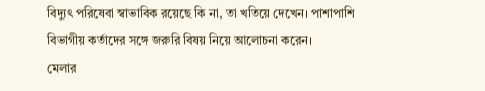বিদ্যুৎ পরিষেবা স্বাভাবিক রয়েছে কি না, তা খতিয়ে দেখেন। পাশাপাশি বিভাগীয় কর্তাদের সঙ্গে জরুরি বিষয় নিয়ে আলোচনা করেন।
মেলার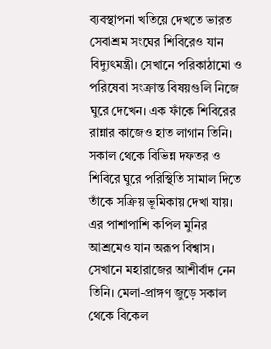ব্যবস্থাপনা খতিয়ে দেখতে ভারত সেবাশ্রম সংঘের শিবিরেও যান বিদ্যুৎমন্ত্রী। সেখানে পরিকাঠামো ও পরিষেবা সংক্রান্ত বিষয়গুলি নিজে ঘুরে দেখেন। এক ফাঁকে শিবিরের রান্নার কাজেও হাত লাগান তিনি। সকাল থেকে বিভিন্ন দফতর ও শিবিরে ঘুরে পরিস্থিতি সামাল দিতে তাঁকে সক্রিয় ভূমিকায় দেখা যায়। এর পাশাপাশি কপিল মুনির আশ্রমেও যান অরূপ বিশ্বাস। সেখানে মহারাজের আশীর্বাদ নেন তিনি। মেলা-প্রাঙ্গণ জুড়ে সকাল থেকে বিকেল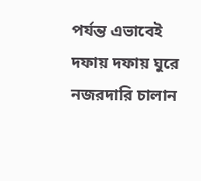পর্যন্ত এভাবেই দফায় দফায় ঘুরে নজরদারি চালান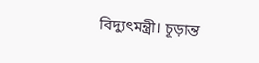বিদ্যুৎমন্ত্রী। চূড়ান্ত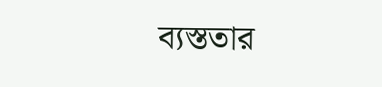ব্যস্ততার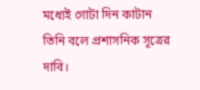মধ্যেই গোটা দিন কাটান তিনি বলে প্রশাসনিক সূত্রের দাবি।